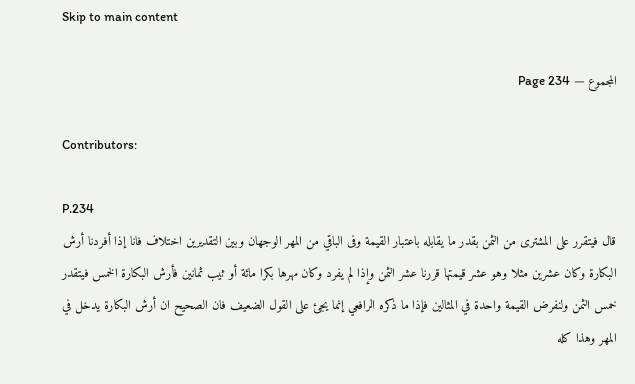Skip to main content

المجموع — Page 234

Contributors:

P.234
قال فيتقرر على المشترى من الثمن بقدر ما يقابله باعتبار القيمة وفى الباقي من المهر الوجهان وبين التقديرين اختلاف فانا إذا أفردنا أرش البكارة وكان عشرين مثلا وهو عشر قيمتها قررنا عشر الثمن وإذا لم يفرد وكان مهرها بكرا مائة أو ثيب ثمانين فأرش البكارة الخمس فيتقدر خمس الثمن ولنفرض القيمة واحدة في المثالين فإذا ما ذكره الرافعي إنما يجئ على القول الضعيف فان الصحيح ان أرش البكارة يدخل في المهر وهذا كله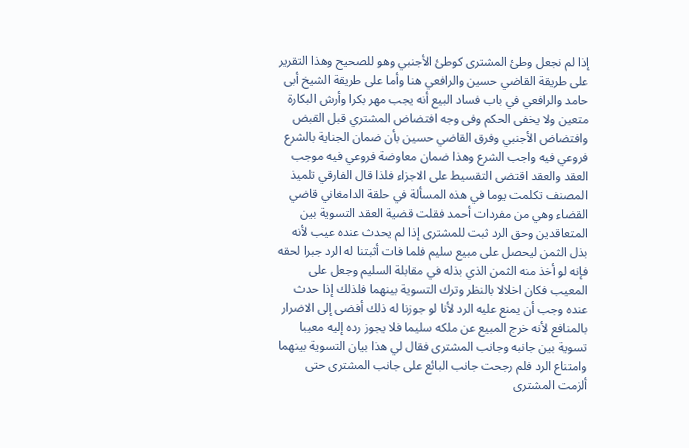إذا لم نجعل وطئ المشترى كوطئ الأجنبي وهو للصحيح وهذا التقرير على طريقة القاضي حسين والرافعي هنا وأما على طريقة الشيخ أبى حامد والرافعي في باب فساد البيع أنه يجب مهر بكرا وأرش البكارة متعين ولا يخفى الحكم وفى وجه افتضاض المشتري قبل القبض وافتضاض الأجنبي وفرق القاضي حسين بأن ضمان الجناية بالشرع فروعي فيه واجب الشرع وهذا ضمان معاوضة فروعي فيه موجب العقد والعقد اقتضى التقسيط على الاجزاء فلذا قال الفارقي تلميذ المصنف تكلمت يوما في هذه المسألة في حلقة الدامغاني قاضي القضاء وهي من مفردات أحمد فقلت قضية العقد التسوية بين المتعاقدين وحق الرد ثبت للمشترى إذا لم يحدث عنده عيب لأنه بذل الثمن ليحصل على مبيع سليم فلما فات أثبتنا له الرد جبرا لحقه فإنه لو أخذ منه الثمن الذي بذله في مقابلة السليم وجعل على المعيب فكان اخلالا بالنظر وترك التسوية بينهما فلذلك إذا حدث عنده وجب أن يمنع عليه الرد لأنا لو جوزنا له ذلك أفضى إلى الاضرار بالمنافع لأنه خرج المبيع عن ملكه سليما فلا يجوز رده إليه معيبا تسوية بين جانبه وجانب المشترى فقال لي هذا بيان التسوية بينهما وامتناع الرد فلم رجحت جانب البائع على جانب المشترى حتى ألزمت المشترى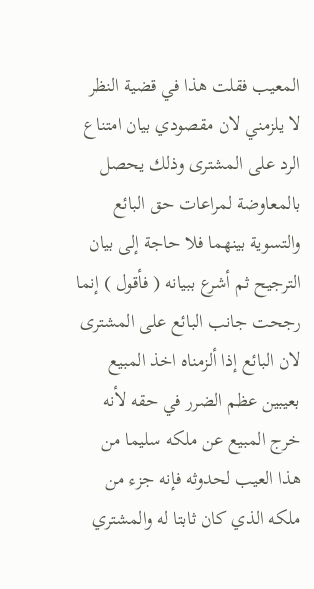المعيب فقلت هذا في قضية النظر لا يلزمني لان مقصودي بيان امتناع الرد على المشترى وذلك يحصل بالمعاوضة لمراعات حق البائع والتسوية بينهما فلا حاجة إلى بيان الترجيح ثم أشرع ببيانه ( فأقول ) إنما رجحت جانب البائع على المشترى لان البائع إذا ألزمناه اخذ المبيع بعيبين عظم الضرر في حقه لأنه خرج المبيع عن ملكه سليما من هذا العيب لحدوثه فإنه جزء من ملكه الذي كان ثابتا له والمشتري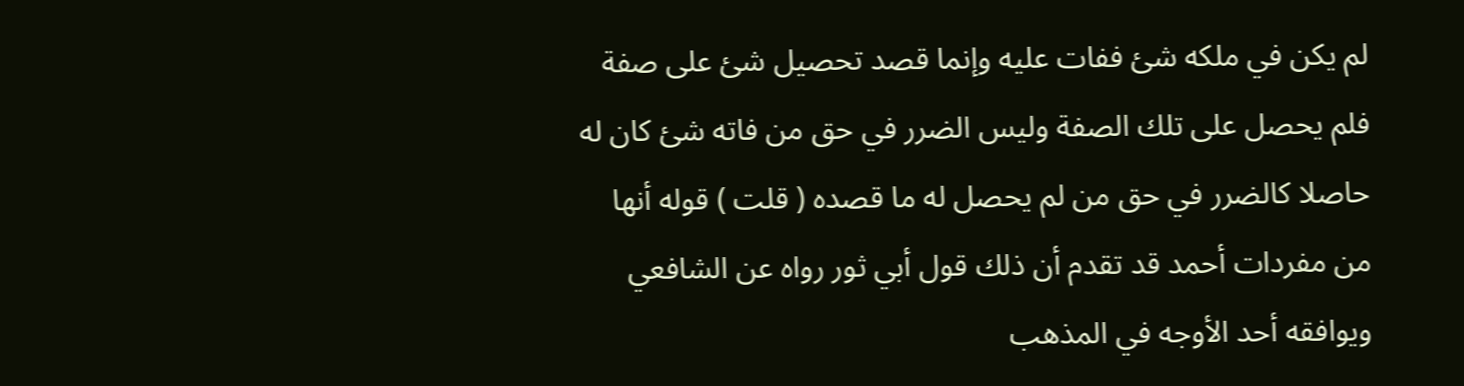لم يكن في ملكه شئ ففات عليه وإنما قصد تحصيل شئ على صفة فلم يحصل على تلك الصفة وليس الضرر في حق من فاته شئ كان له حاصلا كالضرر في حق من لم يحصل له ما قصده ( قلت ) قوله أنها من مفردات أحمد قد تقدم أن ذلك قول أبي ثور رواه عن الشافعي ويوافقه أحد الأوجه في المذهب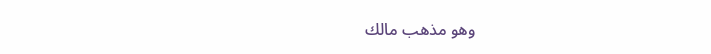وهو مذهب مالك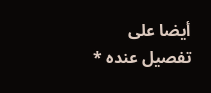أيضا على تفصيل عنده *